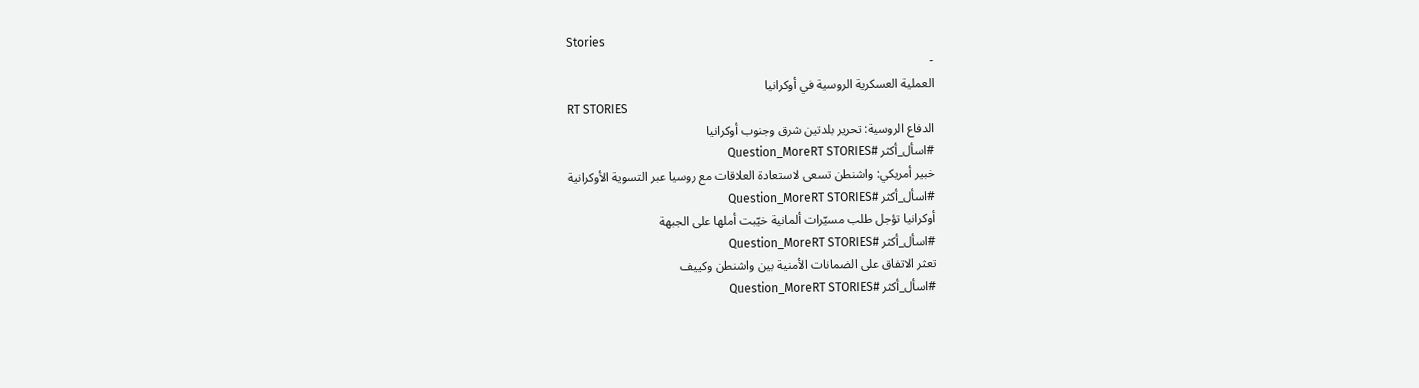Stories
-
العملية العسكرية الروسية في أوكرانيا
RT STORIES
الدفاع الروسية: تحرير بلدتين شرق وجنوب أوكرانيا
#اسأل_أكثر #Question_MoreRT STORIES
خبير أمريكي: واشنطن تسعى لاستعادة العلاقات مع روسيا عبر التسوية الأوكرانية
#اسأل_أكثر #Question_MoreRT STORIES
أوكرانيا تؤجل طلب مسيّرات ألمانية خيّبت أملها على الجبهة
#اسأل_أكثر #Question_MoreRT STORIES
تعثر الاتفاق على الضمانات الأمنية بين واشنطن وكييف
#اسأل_أكثر #Question_MoreRT STORIES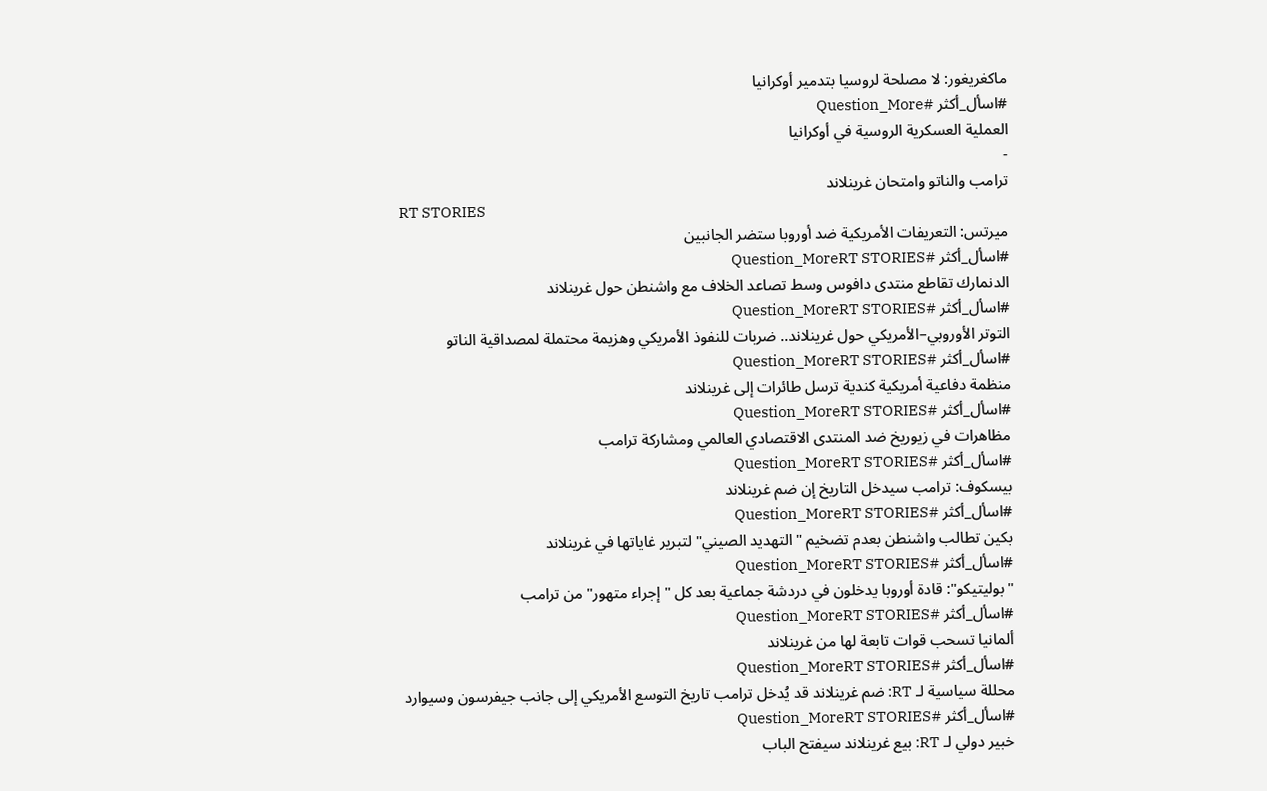ماكغريغور: لا مصلحة لروسيا بتدمير أوكرانيا
#اسأل_أكثر #Question_More
العملية العسكرية الروسية في أوكرانيا
-
ترامب والناتو وامتحان غرينلاند
RT STORIES
ميرتس: التعريفات الأمريكية ضد أوروبا ستضر الجانبين
#اسأل_أكثر #Question_MoreRT STORIES
الدنمارك تقاطع منتدى دافوس وسط تصاعد الخلاف مع واشنطن حول غرينلاند
#اسأل_أكثر #Question_MoreRT STORIES
التوتر الأوروبي–الأمريكي حول غرينلاند.. ضربات للنفوذ الأمريكي وهزيمة محتملة لمصداقية الناتو
#اسأل_أكثر #Question_MoreRT STORIES
منظمة دفاعية أمريكية كندية ترسل طائرات إلى غرينلاند
#اسأل_أكثر #Question_MoreRT STORIES
مظاهرات في زيوريخ ضد المنتدى الاقتصادي العالمي ومشاركة ترامب
#اسأل_أكثر #Question_MoreRT STORIES
بيسكوف: ترامب سيدخل التاريخ إن ضم غرينلاند
#اسأل_أكثر #Question_MoreRT STORIES
بكين تطالب واشنطن بعدم تضخيم "التهديد الصيني" لتبرير غاياتها في غرينلاند
#اسأل_أكثر #Question_MoreRT STORIES
"بوليتيكو": قادة أوروبا يدخلون في دردشة جماعية بعد كل "إجراء متهور" من ترامب
#اسأل_أكثر #Question_MoreRT STORIES
ألمانيا تسحب قوات تابعة لها من غرينلاند
#اسأل_أكثر #Question_MoreRT STORIES
محللة سياسية لـ RT: ضم غرينلاند قد يُدخل ترامب تاريخ التوسع الأمريكي إلى جانب جيفرسون وسيوارد
#اسأل_أكثر #Question_MoreRT STORIES
خبير دولي لـ RT: بيع غرينلاند سيفتح الباب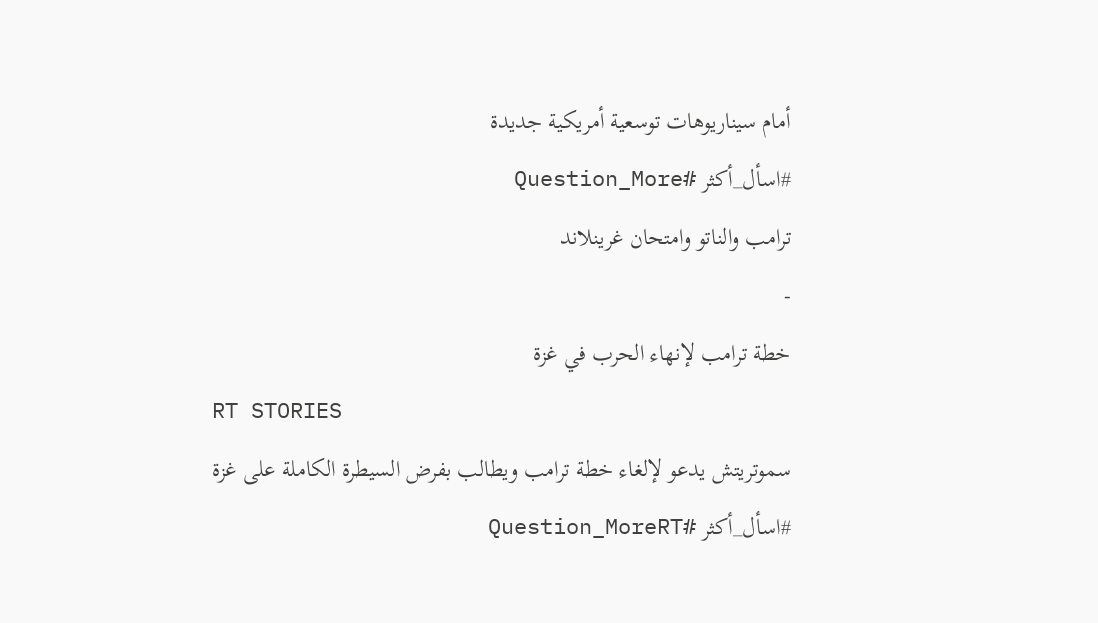أمام سيناريوهات توسعية أمريكية جديدة
#اسأل_أكثر #Question_More
ترامب والناتو وامتحان غرينلاند
-
خطة ترامب لإنهاء الحرب في غزة
RT STORIES
سموتريتش يدعو لإلغاء خطة ترامب ويطالب بفرض السيطرة الكاملة على غزة
#اسأل_أكثر #Question_MoreRT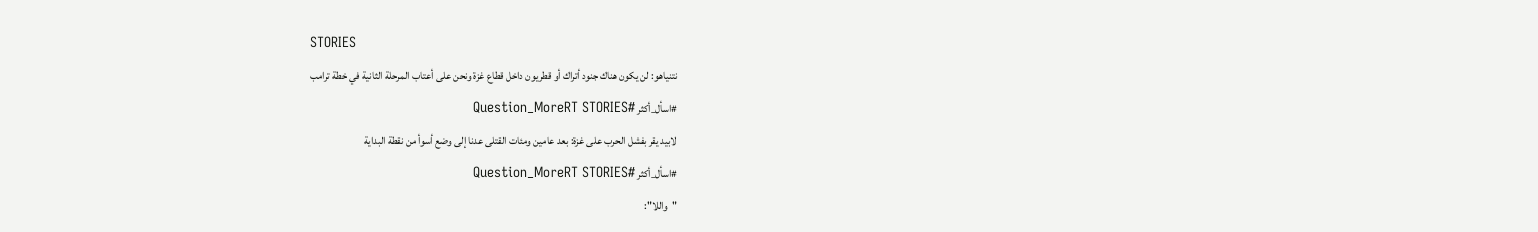STORIES
نتنياهو: لن يكون هناك جنود أتراك أو قطريون داخل قطاع غزة ونحن على أعتاب المرحلة الثانية في خطة ترامب
#اسأل_أكثر #Question_MoreRT STORIES
لابيد يقر بفشل الحرب على غزة: بعد عامين ومئات القتلى عدنا إلى وضع أسوأ من نقطة البداية
#اسأل_أكثر #Question_MoreRT STORIES
"واللا":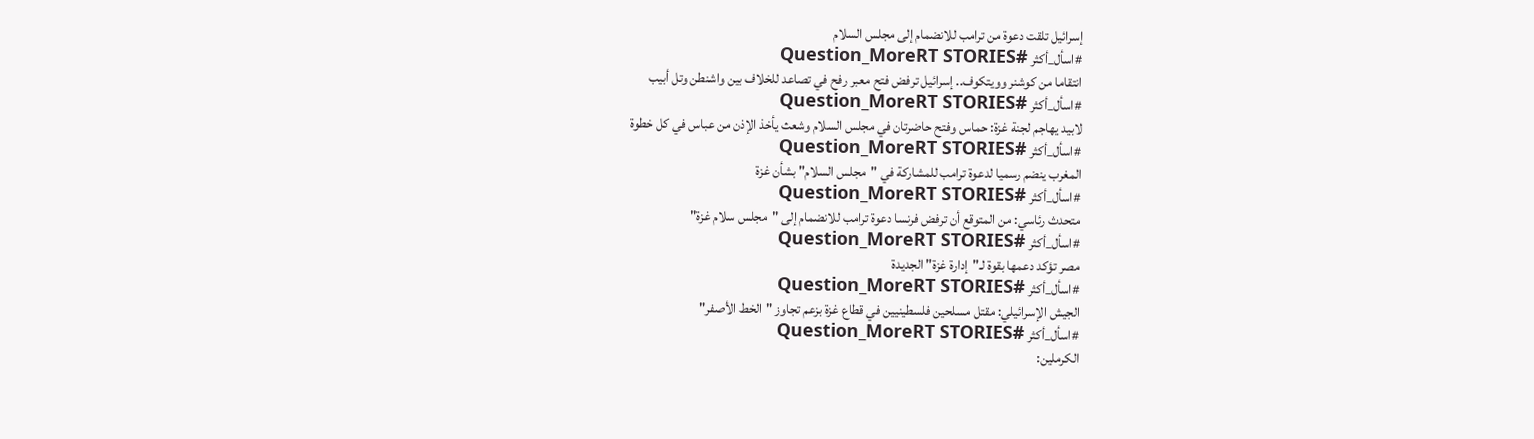إسرائيل تلقت دعوة من ترامب للانضمام إلى مجلس السلام
#اسأل_أكثر #Question_MoreRT STORIES
انتقاما من كوشنر وويتكوف.. إسرائيل ترفض فتح معبر رفح في تصاعد للخلاف بين واشنطن وتل أبيب
#اسأل_أكثر #Question_MoreRT STORIES
لابيد يهاجم لجنة غزة: حماس وفتح حاضرتان في مجلس السلام وشعث يأخذ الإذن من عباس في كل خطوة
#اسأل_أكثر #Question_MoreRT STORIES
المغرب ينضم رسميا لدعوة ترامب للمشاركة في "مجلس السلام" بشأن غزة
#اسأل_أكثر #Question_MoreRT STORIES
متحدث رئاسي: من المتوقع أن ترفض فرنسا دعوة ترامب للانضمام إلى "مجلس سلام غزة"
#اسأل_أكثر #Question_MoreRT STORIES
مصر تؤكد دعمها بقوة لـ"إدارة غزة" الجديدة
#اسأل_أكثر #Question_MoreRT STORIES
الجيش الإسرائيلي: مقتل مسلحين فلسطينيين في قطاع غزة بزعم تجاوز "الخط الأصفر"
#اسأل_أكثر #Question_MoreRT STORIES
الكرملين: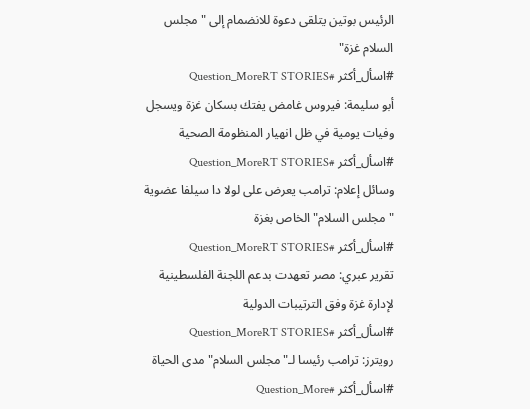الرئيس بوتين يتلقى دعوة للانضمام إلى "مجلس السلام غزة"
#اسأل_أكثر #Question_MoreRT STORIES
أبو سليمة: فيروس غامض يفتك بسكان غزة ويسجل وفيات يومية في ظل انهيار المنظومة الصحية
#اسأل_أكثر #Question_MoreRT STORIES
وسائل إعلام: ترامب يعرض على لولا دا سيلفا عضوية "مجلس السلام" الخاص بغزة
#اسأل_أكثر #Question_MoreRT STORIES
تقرير عبري: مصر تعهدت بدعم اللجنة الفلسطينية لإدارة غزة وفق الترتيبات الدولية
#اسأل_أكثر #Question_MoreRT STORIES
رويترز: ترامب رئيسا لـ"مجلس السلام" مدى الحياة
#اسأل_أكثر #Question_More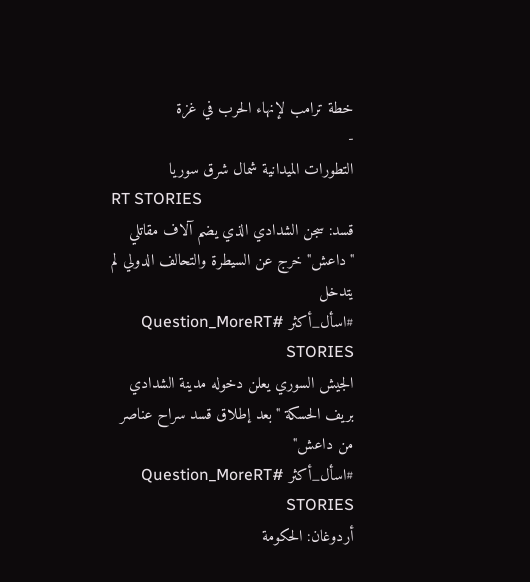خطة ترامب لإنهاء الحرب في غزة
-
التطورات الميدانية شمال شرق سوريا
RT STORIES
قسد: سجن الشدادي الذي يضم آلاف مقاتلي "داعش" خرج عن السيطرة والتحالف الدولي لم يتدخل
#اسأل_أكثر #Question_MoreRT STORIES
الجيش السوري يعلن دخوله مدينة الشدادي بريف الحسكة "بعد إطلاق قسد سراح عناصر من داعش"
#اسأل_أكثر #Question_MoreRT STORIES
أردوغان: الحكومة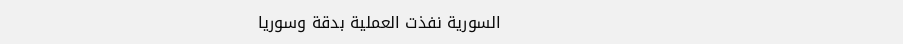السورية نفذت العملية بدقة وسوريا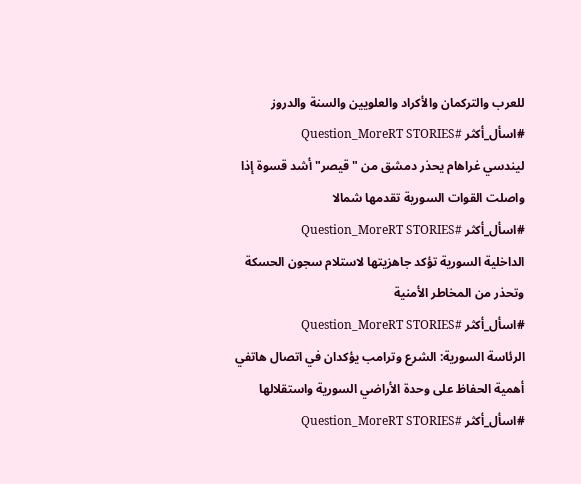للعرب والتركمان والأكراد والعلويين والسنة والدروز
#اسأل_أكثر #Question_MoreRT STORIES
ليندسي غراهام يحذر دمشق من "قيصر" أشد قسوة إذا واصلت القوات السورية تقدمها شمالا
#اسأل_أكثر #Question_MoreRT STORIES
الداخلية السورية تؤكد جاهزيتها لاستلام سجون الحسكة وتحذر من المخاطر الأمنية
#اسأل_أكثر #Question_MoreRT STORIES
الرئاسة السورية: الشرع وترامب يؤكدان في اتصال هاتفي أهمية الحفاظ على وحدة الأراضي السورية واستقلالها
#اسأل_أكثر #Question_MoreRT STORIES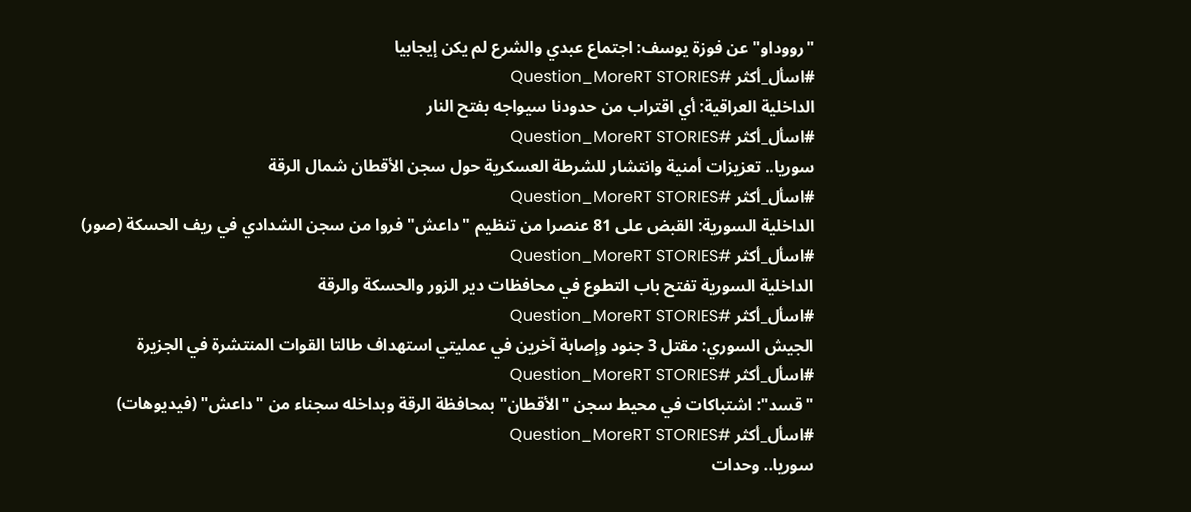"رووداو" عن فوزة يوسف: اجتماع عبدي والشرع لم يكن إيجابيا
#اسأل_أكثر #Question_MoreRT STORIES
الداخلية العراقية: أي اقتراب من حدودنا سيواجه بفتح النار
#اسأل_أكثر #Question_MoreRT STORIES
سوريا.. تعزيزات أمنية وانتشار للشرطة العسكرية حول سجن الأقطان شمال الرقة
#اسأل_أكثر #Question_MoreRT STORIES
الداخلية السورية: القبض على 81 عنصرا من تنظيم "داعش" فروا من سجن الشدادي في ريف الحسكة (صور)
#اسأل_أكثر #Question_MoreRT STORIES
الداخلية السورية تفتح باب التطوع في محافظات دير الزور والحسكة والرقة
#اسأل_أكثر #Question_MoreRT STORIES
الجيش السوري: مقتل 3 جنود وإصابة آخرين في عمليتي استهداف طالتا القوات المنتشرة في الجزيرة
#اسأل_أكثر #Question_MoreRT STORIES
"قسد": اشتباكات في محيط سجن "الأقطان" بمحافظة الرقة وبداخله سجناء من "داعش" (فيديوهات)
#اسأل_أكثر #Question_MoreRT STORIES
سوريا.. وحدات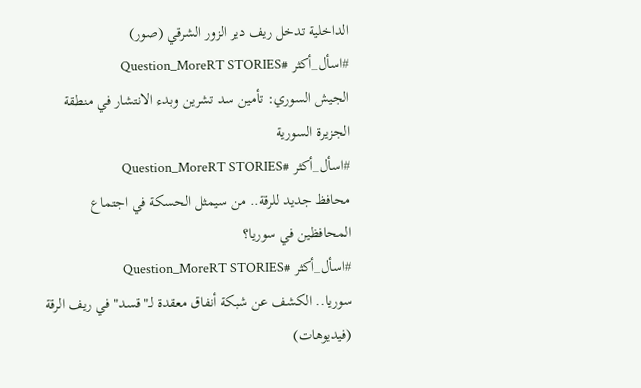الداخلية تدخل ريف دير الزور الشرقي (صور)
#اسأل_أكثر #Question_MoreRT STORIES
الجيش السوري: تأمين سد تشرين وبدء الانتشار في منطقة الجزيرة السورية
#اسأل_أكثر #Question_MoreRT STORIES
محافظ جديد للرقة.. من سيمثل الحسكة في اجتماع المحافظين في سوريا؟
#اسأل_أكثر #Question_MoreRT STORIES
سوريا.. الكشف عن شبكة أنفاق معقدة لـ"قسد" في ريف الرقة (فيديوهات)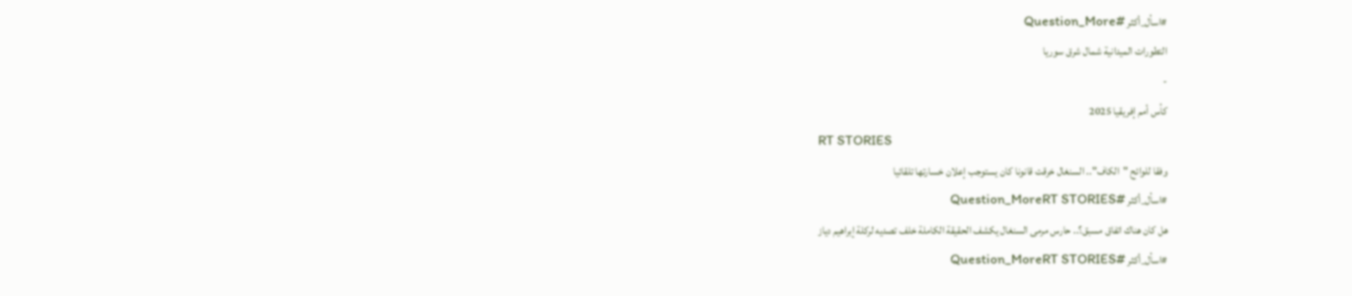#اسأل_أكثر #Question_More
التطورات الميدانية شمال شرق سوريا
-
كأس أمم إفريقيا 2025
RT STORIES
وفقا للوائح "الكاف".. السنغال خرقت قانونا كان يستوجب إعلان خسارتها تلقائيا
#اسأل_أكثر #Question_MoreRT STORIES
هل كان هناك اتفاق مسبق؟.. حارس مرمى السنغال يكشف الحقيقة الكاملة خلف تصديه لركلة إبراهيم دياز
#اسأل_أكثر #Question_MoreRT STORIES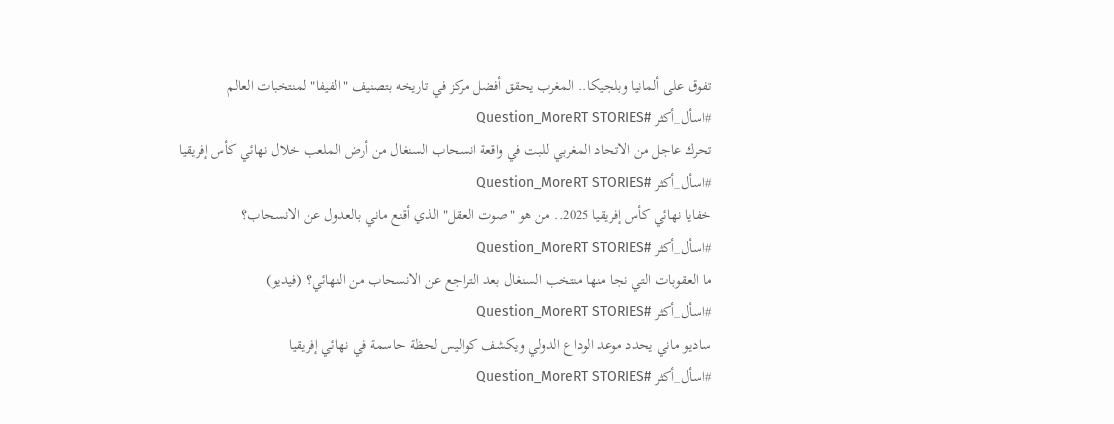تفوق على ألمانيا وبلجيكا.. المغرب يحقق أفضل مركز في تاريخه بتصنيف "الفيفا" لمنتخبات العالم
#اسأل_أكثر #Question_MoreRT STORIES
تحرك عاجل من الاتحاد المغربي للبت في واقعة انسحاب السنغال من أرض الملعب خلال نهائي كأس إفريقيا
#اسأل_أكثر #Question_MoreRT STORIES
خفايا نهائي كأس إفريقيا 2025.. من هو "صوت العقل" الذي أقنع ماني بالعدول عن الانسحاب؟
#اسأل_أكثر #Question_MoreRT STORIES
ما العقوبات التي نجا منها منتخب السنغال بعد التراجع عن الانسحاب من النهائي؟ (فيديو)
#اسأل_أكثر #Question_MoreRT STORIES
ساديو ماني يحدد موعد الوداع الدولي ويكشف كواليس لحظة حاسمة في نهائي إفريقيا
#اسأل_أكثر #Question_MoreRT STORIES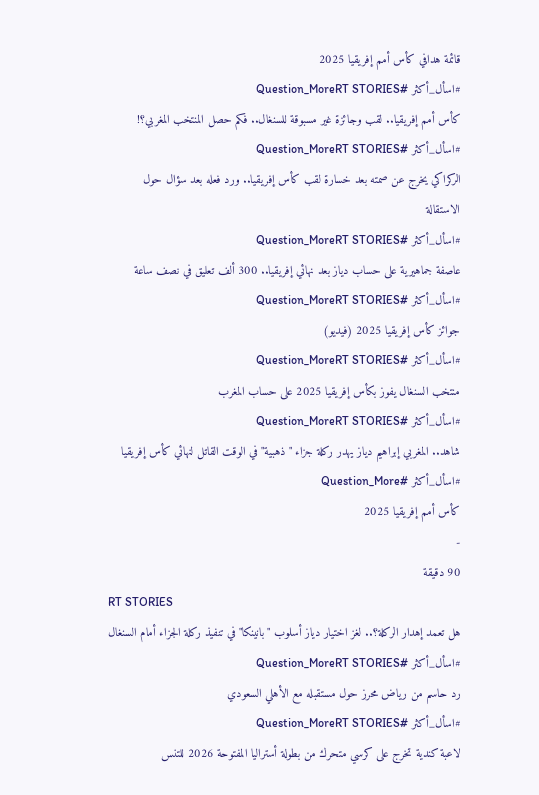قائمة هدافي كأس أمم إفريقيا 2025
#اسأل_أكثر #Question_MoreRT STORIES
كأس أمم إفريقيا.. لقب وجائزة غير مسبوقة للسنغال.. فكم حصل المنتخب المغربي؟!
#اسأل_أكثر #Question_MoreRT STORIES
الركراكي يخرج عن صمته بعد خسارة لقب كأس إفريقيا.. ورد فعله بعد سؤال حول الاستقالة
#اسأل_أكثر #Question_MoreRT STORIES
عاصفة جماهيرية على حساب دياز بعد نهائي إفريقيا.. 300 ألف تعليق في نصف ساعة
#اسأل_أكثر #Question_MoreRT STORIES
جوائز كأس إفريقيا 2025 (فيديو)
#اسأل_أكثر #Question_MoreRT STORIES
منتخب السنغال يفوز بكأس إفريقيا 2025 على حساب المغرب
#اسأل_أكثر #Question_MoreRT STORIES
شاهد.. المغربي إبراهيم دياز يهدر ركلة جزاء "ذهبية" في الوقت القاتل لنهائي كأس إفريقيا
#اسأل_أكثر #Question_More
كأس أمم إفريقيا 2025
-
90 دقيقة
RT STORIES
هل تعمد إهدار الركلة؟.. لغز اختيار دياز أسلوب "بانينكا" في تنفيذ ركلة الجزاء أمام السنغال
#اسأل_أكثر #Question_MoreRT STORIES
رد حاسم من رياض محرز حول مستقبله مع الأهلي السعودي
#اسأل_أكثر #Question_MoreRT STORIES
لاعبة كندية تخرج على كرسي متحرك من بطولة أستراليا المفتوحة 2026 للتنس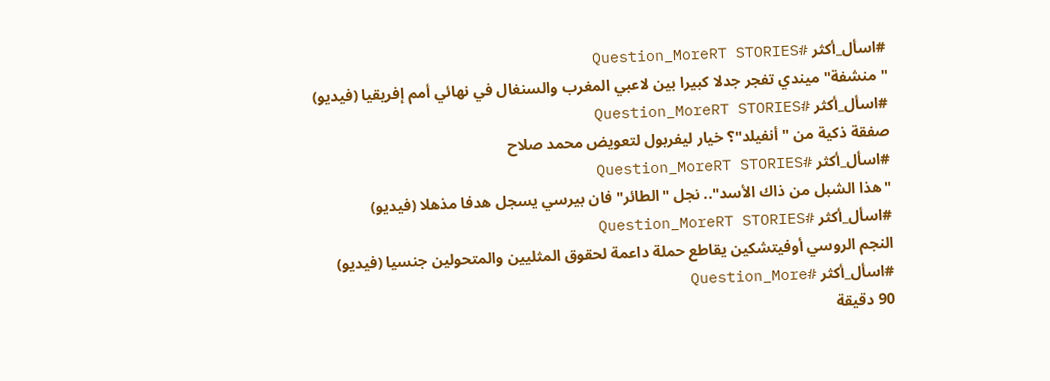#اسأل_أكثر #Question_MoreRT STORIES
" منشفة" ميندي تفجر جدلا كبيرا بين لاعبي المغرب والسنغال في نهائي أمم إفريقيا (فيديو)
#اسأل_أكثر #Question_MoreRT STORIES
صفقة ذكية من "أنفيلد"؟ خيار ليفربول لتعويض محمد صلاح
#اسأل_أكثر #Question_MoreRT STORIES
"هذا الشبل من ذاك الأسد".. نجل "الطائر" فان بيرسي يسجل هدفا مذهلا (فيديو)
#اسأل_أكثر #Question_MoreRT STORIES
النجم الروسي أوفيتشكين يقاطع حملة داعمة لحقوق المثليين والمتحولين جنسيا (فيديو)
#اسأل_أكثر #Question_More
90 دقيقة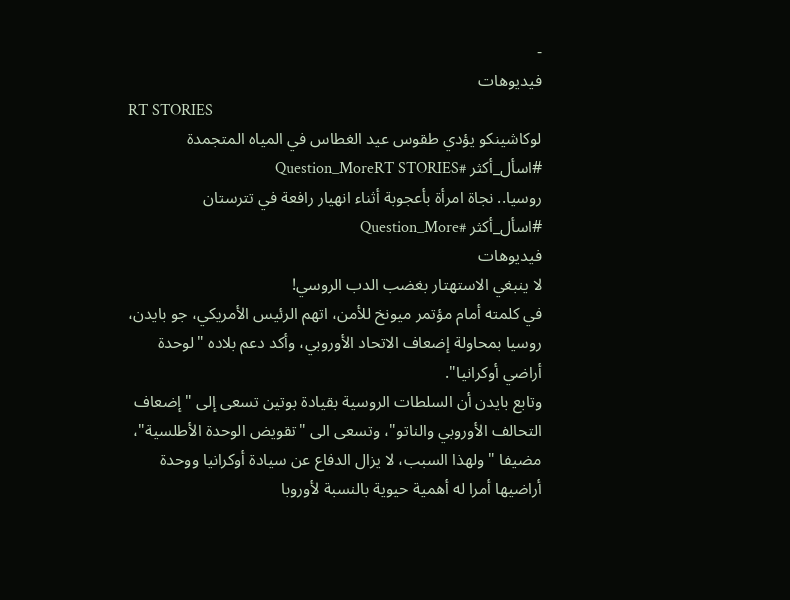-
فيديوهات
RT STORIES
لوكاشينكو يؤدي طقوس عيد الغطاس في المياه المتجمدة
#اسأل_أكثر #Question_MoreRT STORIES
روسيا.. نجاة امرأة بأعجوبة أثناء انهيار رافعة في تترستان
#اسأل_أكثر #Question_More
فيديوهات
لا ينبغي الاستهتار بغضب الدب الروسي!
في كلمته أمام مؤتمر ميونخ للأمن، اتهم الرئيس الأمريكي، جو بايدن، روسيا بمحاولة إضعاف الاتحاد الأوروبي، وأكد دعم بلاده "لوحدة أراضي أوكرانيا".
وتابع بايدن أن السلطات الروسية بقيادة بوتين تسعى إلى "إضعاف التحالف الأوروبي والناتو"، وتسعى الى "تقويض الوحدة الأطلسية"، مضيفا "ولهذا السبب، لا يزال الدفاع عن سيادة أوكرانيا ووحدة أراضيها أمرا له أهمية حيوية بالنسبة لأوروبا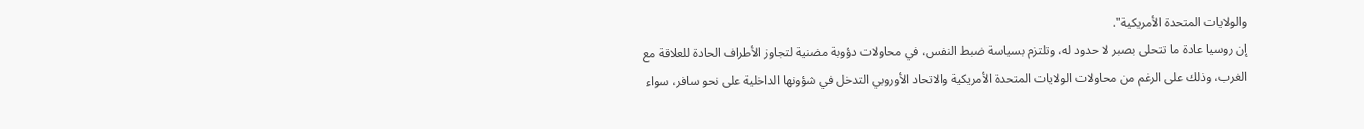والولايات المتحدة الأمريكية".
إن روسيا عادة ما تتحلى بصبر لا حدود له، وتلتزم بسياسة ضبط النفس، في محاولات دؤوبة مضنية لتجاوز الأطراف الحادة للعلاقة مع الغرب، وذلك على الرغم من محاولات الولايات المتحدة الأمريكية والاتحاد الأوروبي التدخل في شؤونها الداخلية على نحو سافر، سواء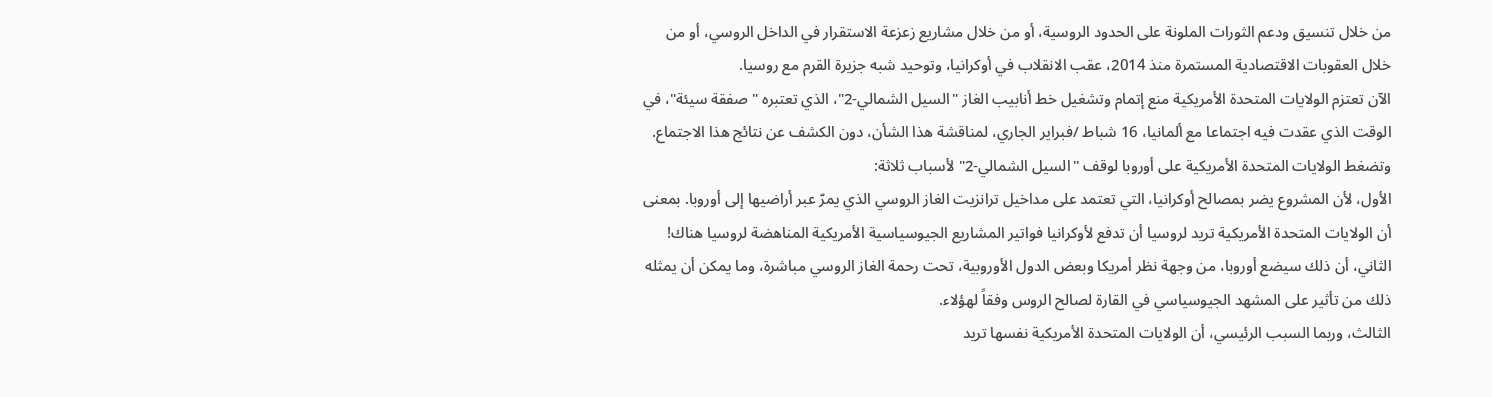من خلال تنسيق ودعم الثورات الملونة على الحدود الروسية، أو من خلال مشاريع زعزعة الاستقرار في الداخل الروسي، أو من خلال العقوبات الاقتصادية المستمرة منذ 2014، عقب الانقلاب في أوكرانيا، وتوحيد شبه جزيرة القرم مع روسيا.
الآن تعتزم الولايات المتحدة الأمريكية منع إتمام وتشغيل خط أنابيب الغاز "السيل الشمالي-2"، الذي تعتبره "صفقة سيئة"، في الوقت الذي عقدت فيه اجتماعا مع ألمانيا، 16 شباط /فبراير الجاري، لمناقشة هذا الشأن، دون الكشف عن نتائج هذا الاجتماع.
وتضغط الولايات المتحدة الأمريكية على أوروبا لوقف "السيل الشمالي-2" لأسباب ثلاثة:
الأول، لأن المشروع يضر بمصالح أوكرانيا، التي تعتمد على مداخيل ترانزيت الغاز الروسي الذي يمرّ عبر أراضيها إلى أوروبا. بمعنى أن الولايات المتحدة الأمريكية تريد لروسيا أن تدفع لأوكرانيا فواتير المشاريع الجيوسياسية الأمريكية المناهضة لروسيا هناك!
الثاني، أن ذلك سيضع أوروبا، من وجهة نظر أمريكا وبعض الدول الأوروبية، تحت رحمة الغاز الروسي مباشرة، وما يمكن أن يمثله ذلك من تأثير على المشهد الجيوسياسي في القارة لصالح الروس وفقاً لهؤلاء.
الثالث، وربما السبب الرئيسي، أن الولايات المتحدة الأمريكية نفسها تريد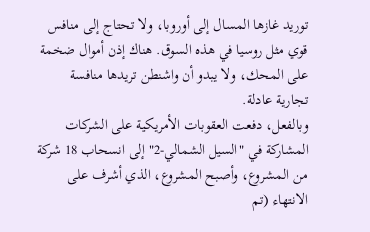توريد غازها المسال إلى أوروبا، ولا تحتاج إلى منافس قوي مثل روسيا في هذه السوق. هناك إذن أموال ضخمة على المحك، ولا يبدو أن واشنطن تريدها منافسة تجارية عادلة.
وبالفعل، دفعت العقوبات الأمريكية على الشركات المشاركة في "السيل الشمالي-2" إلى انسحاب 18 شركة من المشروع، وأصبح المشروع، الذي أشرف على الانتهاء (تم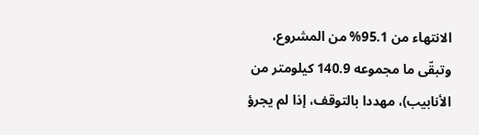الانتهاء من 95.1% من المشروع، وتبقّى ما مجموعه 140.9 كيلومتر من الأنابيب)، مهددا بالتوقف، إذا لم يجرؤ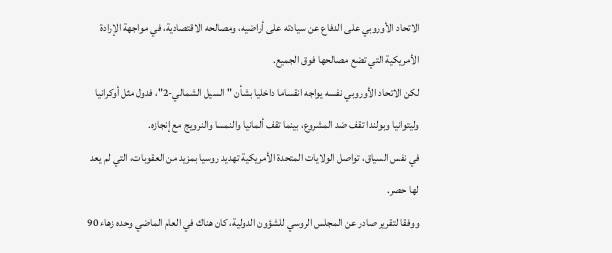الاتحاد الأوروبي على الدفاع عن سيادته على أراضيه، ومصالحه الاقتصادية، في مواجهة الإرادة الأمريكية التي تضع مصالحها فوق الجميع.
لكن الاتحاد الأوروبي نفسه يواجه انقساما داخليا بشأن "السيل الشمالي-2"، فدول مثل أوكرانيا وليتوانيا وبولندا تقف ضد المشروع، بينما تقف ألمانيا والنمسا والنرويج مع إنجازه.
في نفس السياق، تواصل الولايات المتحدة الأمريكية تهديد روسيا بمزيد من العقوبات، التي لم يعد لها حصر.
ووفقا لتقرير صادر عن المجلس الروسي للشؤون الدولية، كان هناك في العام الماضي وحده زهاء 90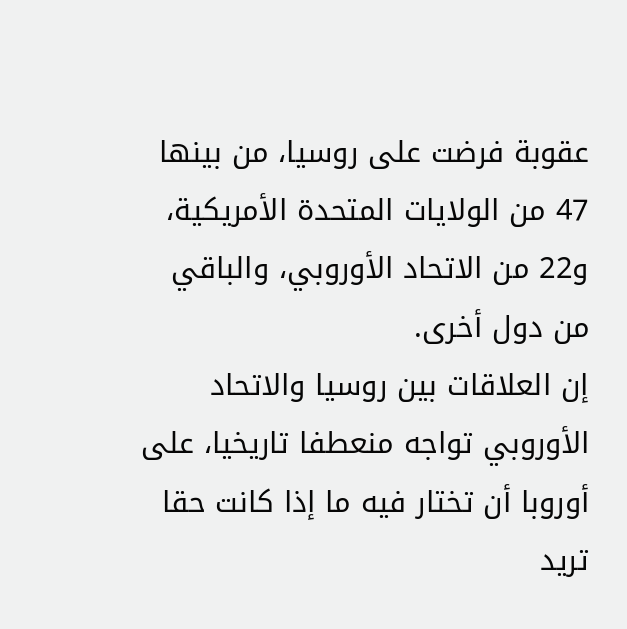عقوبة فرضت على روسيا، من بينها 47 من الولايات المتحدة الأمريكية، و22 من الاتحاد الأوروبي، والباقي من دول أخرى.
إن العلاقات بين روسيا والاتحاد الأوروبي تواجه منعطفا تاريخيا، على أوروبا أن تختار فيه ما إذا كانت حقا تريد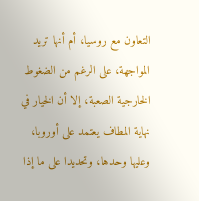التعاون مع روسيا، أم أنها تريد المواجهة، على الرغم من الضغوط الخارجية الصعبة، إلا أن الخيار في نهاية المطاف يعتمد على أوروبا، وعليها وحدها، وتحديدا على ما إذا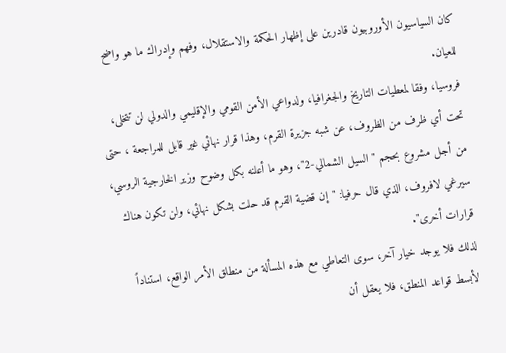كان السياسيون الأوروبيون قادرين على إظهار الحكمة والاستقلال، وفهم وإدراك ما هو واضح للعيان.
فروسيا، وفقا لمعطيات التاريخ والجغرافيا، ولدواعي الأمن القومي والإقليمي والدولي لن تتخلى، تحت أي ظرف من الظروف، عن شبه جزيرة القرم، وهذا قرار نهائي غير قابل للمراجعة ، حتى من أجل مشروع بحجم "السيل الشمالي-2"، وهو ما أعلنه بكل وضوح وزير الخارجية الروسي، سيرغي لافروف، الذي قال حرفيا: "إن قضية القرم قد حلت بشكل نهائي، ولن تكون هناك قرارات أخرى".
لذلك فلا يوجد خيار آخر، سوى التعاطي مع هذه المسألة من منطلق الأمر الواقع، استناداً لأبسط قواعد المنطق، فلا يعقل أن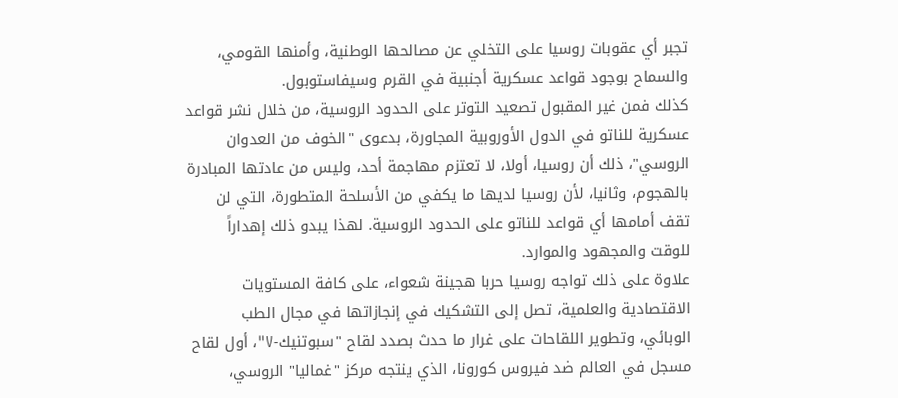تجبر أي عقوبات روسيا على التخلي عن مصالحها الوطنية، وأمنها القومي، والسماح بوجود قواعد عسكرية أجنبية في القرم وسيفاستوبول.
كذلك فمن غير المقبول تصعيد التوتر على الحدود الروسية، من خلال نشر قواعد عسكرية للناتو في الدول الأوروبية المجاورة، بدعوى "الخوف من العدوان الروسي"، ذلك أن روسيا، أولا، لا تعتزم مهاجمة أحد، وليس من عادتها المبادرة بالهجوم، وثانيا، لأن روسيا لديها ما يكفي من الأسلحة المتطورة، التي لن تقف أمامها أي قواعد للناتو على الحدود الروسية. لهذا يبدو ذلك إهداراً للوقت والمجهود والموارد.
علاوة على ذلك تواجه روسيا حربا هجينة شعواء، على كافة المستويات الاقتصادية والعلمية، تصل إلى التشكيك في إنجازاتها في مجال الطب الوبائي، وتطوير اللقاحات على غرار ما حدث بصدد لقاح "سبوتنيك-V"، أول لقاح مسجل في العالم ضد فيروس كورونا، الذي ينتجه مركز "غماليا" الروسي،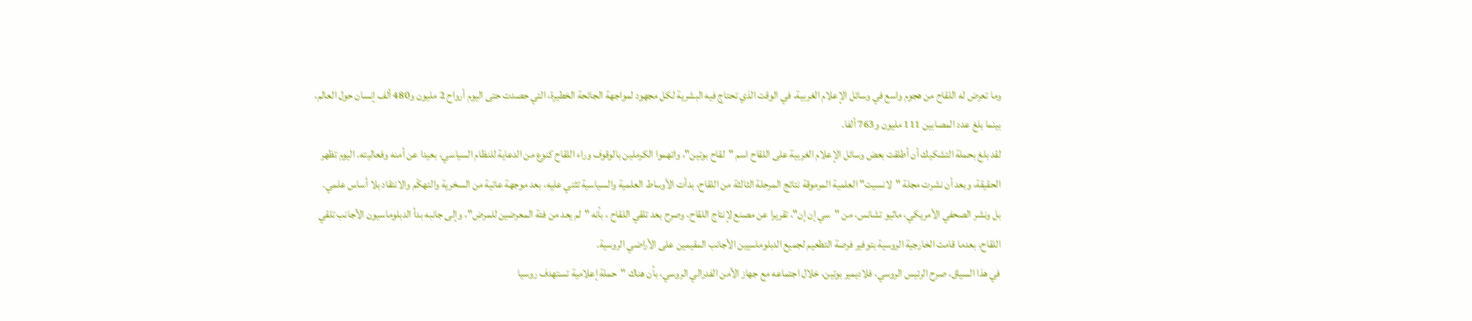وما تعرض له اللقاح من هجوم واسع في وسائل الإعلام الغربية، في الوقت الذي تحتاج فيه البشرية لكل مجهود لمواجهة الجائحة الخطيرة، التي حصدت حتى اليوم أرواح 2 مليون و480 ألف إنسان حول العالم، بينما بلغ عدد المصابين 111 مليون و763 ألفا.
لقد بلغ بحملة التشكيك أن أطلقت بعض وسائل الإعلام الغربية على اللقاح اسم "لقاح بوتين"، واتهموا الكرملين بالوقوف وراء اللقاح كنوع من الدعاية للنظام السياسي، بعيدا عن أمنه وفعاليته. اليوم تظهر الحقيقة، وبعد أن نشرت مجلة "لانسيت" العلمية المرموقة نتائج المرحلة الثالثة من اللقاح، بدأت الأوساط العلمية والسياسية تثني عليه، بعد موجهة عاتية من السخرية والتهكّم والانتقاد بلا أساس علمي.
بل ونشر الصحفي الأمريكي، ماثيو تشانس، من "سي إن إن"، تقريرا عن مصنع لإنتاج اللقاح، وصرح بعد تلقي اللقاح ، بأنه "لم يعد من فئة المعرضين للمرض"، وإلى جانبه بدأ الدبلوماسيون الأجانب تلقي اللقاح، بعدما قامت الخارجية الروسية بتوفير فرصة التطعيم لجميع الدبلوماسيين الأجانب المقيمين على الأراضي الروسية.
في هذا السياق، صرح الرئيس الروسي، فلاديمير بوتين، خلال اجتماعه مع جهاز الأمن الفدرالي الروسي، بأن هناك "حملة إعلامية تستهدف روسيا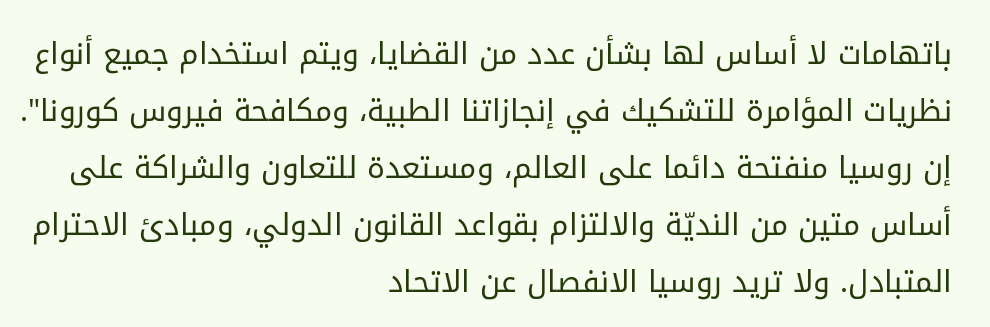باتهامات لا أساس لها بشأن عدد من القضايا، ويتم استخدام جميع أنواع نظريات المؤامرة للتشكيك في إنجازاتنا الطبية، ومكافحة فيروس كورونا".
إن روسيا منفتحة دائما على العالم، ومستعدة للتعاون والشراكة على أساس متين من النديّة والالتزام بقواعد القانون الدولي، ومبادئ الاحترام المتبادل. ولا تريد روسيا الانفصال عن الاتحاد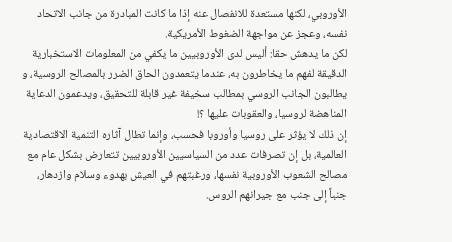الأوروبي، لكنها مستعدة للانفصال عنه إذا ما كانت المبادرة من جانب الاتحاد نفسه، وعجز عن مواجهة الضغوط الأمريكية.
لكن ما يدهش حقا: أليس لدى الأوروبيين ما يكفي من المعلومات الاستخبارية الدقيقة لفهم ما يخاطرون به، عندما يتعمدون الحاق الضرر بالمصالح الروسية، و يطالبون الجانب الروسي بمطالب سخيفة غير قابلة للتحقيق، ويدعمون الدعاية المناهضة لروسيا، والعقوبات عليها ؟!
إن ذلك لا يؤثر على روسيا وأوروبا فحسب، وإنما تطال آثاره التنمية الاقتصادية العالمية، بل إن تصرفات عدد من السياسيين الأوروبيين تتعارض بشكل عام مع مصالح الشعوب الأوروبية نفسها، ورغبتهم في العيش بهدوء وسلام وازدهار، جنباً إلى جنب مع جيرانهم الروس.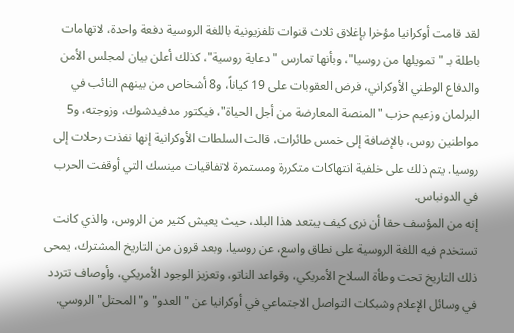لقد قامت أوكرانيا مؤخرا بإغلاق ثلاث قنوات تلفزيونية باللغة الروسية دفعة واحدة، لاتهامات باطلة بـ "تمويلها من روسيا"، وبأنها تمارس "دعاية روسية"، كذلك أعلن بيان لمجلس الأمن والدفاع الوطني الأوكراني، فرض العقوبات على 19 كياناً، و8 أشخاص من بينهم النائب في البرلمان وزعيم حزب "المنصة المعارضة من أجل الحياة"، فيكتور مدفيدشوك، وزوجته، و5 مواطنين روس، بالإضافة إلى خمس طائرات، قالت السلطات الأوكرانية إنها نفذت رحلات إلى روسيا. يتم ذلك على خلفية انتهاكات متكررة ومستمرة لاتفاقيات مينسك التي أوقفت الحرب في الدونباس.
إنه من المؤسف حقا أن نرى كيف يبتعد هذا البلد، حيث يعيش كثير من الروس، والذي كانت تستخدم فيه اللغة الروسية على نطاق واسع، عن روسيا. وبعد قرون من التاريخ المشترك، يمحى ذلك التاريخ تحت وطأة السلاح الأمريكي، وقواعد الناتو، وتعزيز الوجود الأمريكي، وأوصاف تتردد في وسائل الإعلام وشبكات التواصل الاجتماعي في أوكرانيا عن "العدو" و"المحتل" الروسي.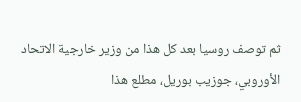ثم توصف روسيا بعد كل هذا من وزير خارجية الاتحاد الأوروبي، جوزيب بوريل، مطلع هذا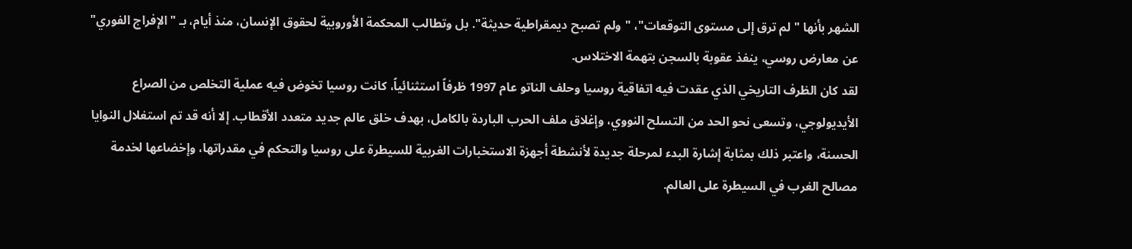الشهر بأنها "لم ترق إلى مستوى التوقعات"، "ولم تصبح ديمقراطية حديثة". بل وتطالب المحكمة الأوروبية لحقوق الإنسان، منذ أيام، بـ "الإفراج الفوري" عن معارض روسي، ينفذ عقوبة بالسجن بتهمة الاختلاس.
لقد كان الظرف التاريخي الذي عقدت فيه اتفاقية روسيا وحلف الناتو عام 1997 ظرفاً استثنائياً، كانت روسيا تخوض فيه عملية التخلص من الصراع الأيديولوجي، وتسعى نحو الحد من التسلح النووي، وإغلاق ملف الحرب الباردة بالكامل، بهدف خلق عالم جديد متعدد الأقطاب. إلا أنه قد تم استغلال النوايا الحسنة، واعتبر ذلك بمثابة إشارة البدء لمرحلة جديدة لأنشطة أجهزة الاستخبارات الغربية للسيطرة على روسيا والتحكم في مقدراتها، وإخضاعها لخدمة مصالح الغرب في السيطرة على العالم.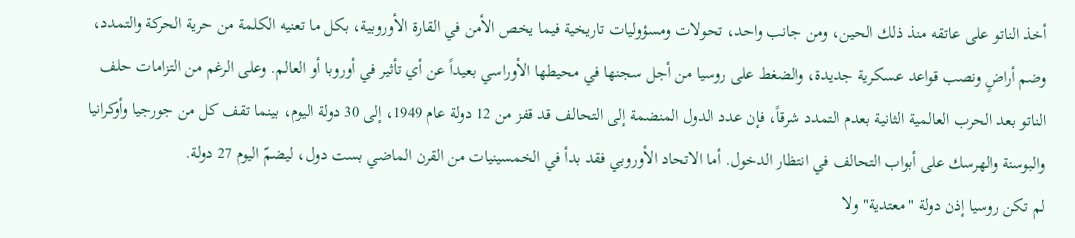أخذ الناتو على عاتقه منذ ذلك الحين، ومن جانب واحد، تحولات ومسؤوليات تاريخية فيما يخص الأمن في القارة الأوروبية، بكل ما تعنيه الكلمة من حرية الحركة والتمدد، وضم أراضٍ ونصب قواعد عسكرية جديدة، والضغط على روسيا من أجل سجنها في محيطها الأوراسي بعيداً عن أي تأثير في أوروبا أو العالم. وعلى الرغم من التزامات حلف الناتو بعد الحرب العالمية الثانية بعدم التمدد شرقاً، فإن عدد الدول المنضمة إلى التحالف قد قفز من 12 دولة عام 1949، إلى 30 دولة اليوم، بينما تقف كل من جورجيا وأوكرانيا والبوسنة والهرسك على أبواب التحالف في انتظار الدخول. أما الاتحاد الأوروبي فقد بدأ في الخمسينيات من القرن الماضي بست دول، ليضمّ اليوم 27 دولة.
لم تكن روسيا إذن دولة "معتدية" ولا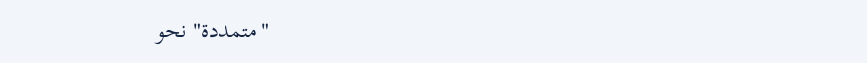"متمددة" نحو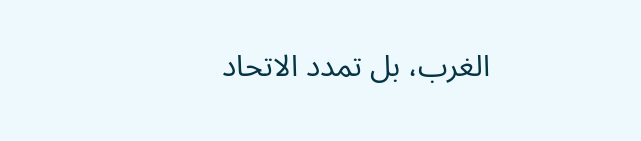الغرب، بل تمدد الاتحاد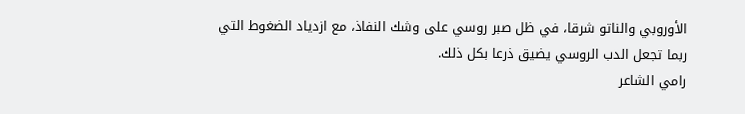الأوروبي والناتو شرقا، في ظل صبر روسي على وشك النفاذ، مع ازدياد الضغوط التي ربما تجعل الدب الروسي يضيق ذرعا بكل ذلك.
رامي الشاعر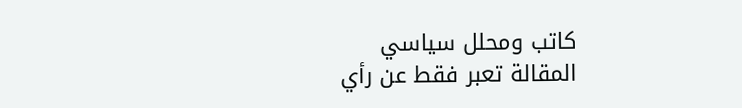كاتب ومحلل سياسي
المقالة تعبر فقط عن رأي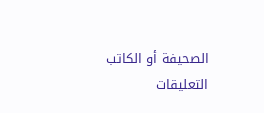الصحيفة أو الكاتب
التعليقات